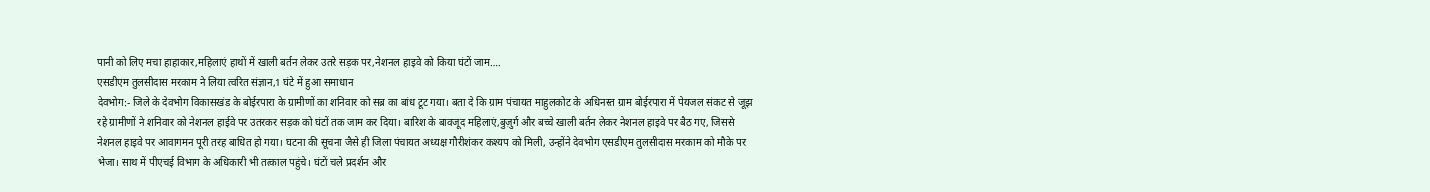पानी को लिए मचा हाहाकार,महिलाएं हाथों में खाली बर्तन लेकर उतरे सड़क पर,नेशनल हाइवे को किया घंटों जाम….
एसडीएम तुलसीदास मरकाम ने लिया त्वरित संज्ञान,1 घंटे में हुआ समाधान
देवभोग:- जिले के देवभोग विकासखंड के बोईरपारा के ग्रामीणों का शनिवार को सब्र का बांध टूट गया। बता दे कि ग्राम पंचायत माहुलकोट के अधिनस्त ग्राम बोईरपारा में पेयजल संकट से जूझ रहे ग्रामीणों ने शनिवार को नेशनल हाईवे पर उतरकर सड़क को घंटों तक जाम कर दिया। बारिश के बावजूद महिलाएं,बुज़ुर्ग और बच्चे खाली बर्तन लेकर नेशनल हाइवे पर बैठ गए, जिससे नेशनल हाइवे पर आवागमन पूरी तरह बाधित हो गया। घटना की सूचना जैसे ही जिला पंचायत अध्यक्ष गौरीशंकर कश्यप को मिली, उन्होंने देवभोग एसडीएम तुलसीदास मरकाम को मौके पर भेजा। साथ में पीएचई विभाग के अधिकारी भी तत्काल पहुंचे। घंटों चले प्रदर्शन और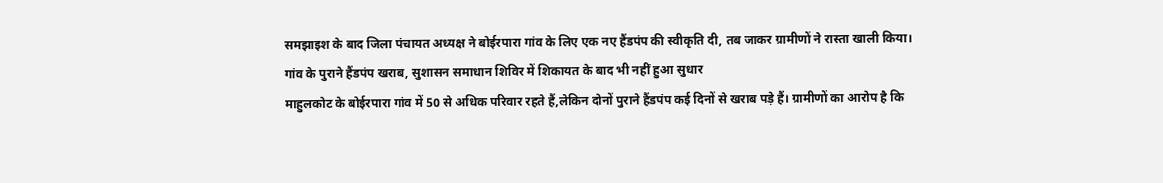समझाइश के बाद जिला पंचायत अध्यक्ष ने बोईरपारा गांव के लिए एक नए हैंडपंप की स्वीकृति दी, तब जाकर ग्रामीणों ने रास्ता खाली किया।
गांव के पुराने हैंडपंप खराब, सुशासन समाधान शिविर में शिकायत के बाद भी नहीं हुआ सुधार
माहुलकोट के बोईरपारा गांव में 50 से अधिक परिवार रहते हैं,लेकिन दोनों पुराने हैंडपंप कई दिनों से खराब पड़े हैं। ग्रामीणों का आरोप है कि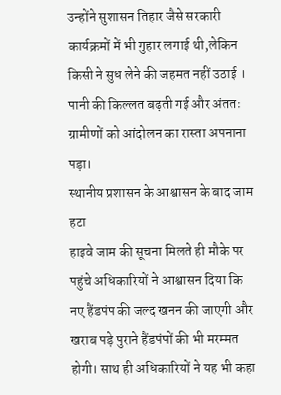उन्होंने सुशासन तिहार जैसे सरकारी कार्यक्रमों में भी गुहार लगाई थी,लेकिन किसी ने सुध लेने की जहमत नहीं उठाई । पानी की किल्लत बढ़ती गई और अंततः ग्रामीणों को आंदोलन का रास्ता अपनाना पड़ा।
स्थानीय प्रशासन के आश्वासन के बाद जाम हटा
हाइवे जाम की सूचना मिलते ही मौके पर पहुंचे अधिकारियों ने आश्वासन दिया कि नए हैंडपंप की जल्द खनन की जाएगी और खराब पड़े पुराने हैंडपंपों की भी मरम्मत होगी। साथ ही अधिकारियों ने यह भी कहा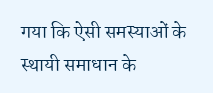गया कि ऐसी समस्याओं के स्थायी समाधान के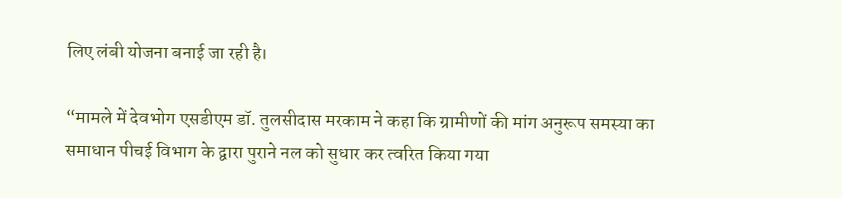लिए लंबी योजना बनाई जा रही है।

“मामले में देवभोग एसडीएम डॉ. तुलसीदास मरकाम ने कहा कि ग्रामीणों की मांग अनुरूप समस्या का समाधान पीचई विभाग के द्वारा पुराने नल को सुधार कर त्वरित किया गया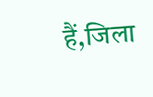हैं,जिला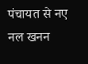पंचायत से नए नल खनन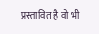प्रस्तावित है वो भी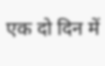एक दो दिन में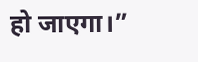हो जाएगा।”